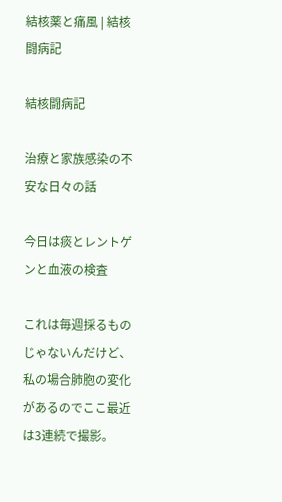結核薬と痛風 | 結核闘病記

結核闘病記

治療と家族感染の不安な日々の話

今日は痰とレントゲンと血液の検査

これは毎週採るものじゃないんだけど、
私の場合肺胞の変化があるのでここ最近は3連続で撮影。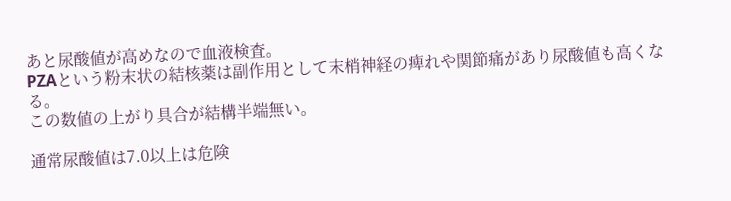あと尿酸値が高めなので血液検査。
PZAという粉末状の結核薬は副作用として末梢神経の痺れや関節痛があり尿酸値も高くなる。
この数値の上がり具合が結構半端無い。

通常尿酸値は7.0以上は危険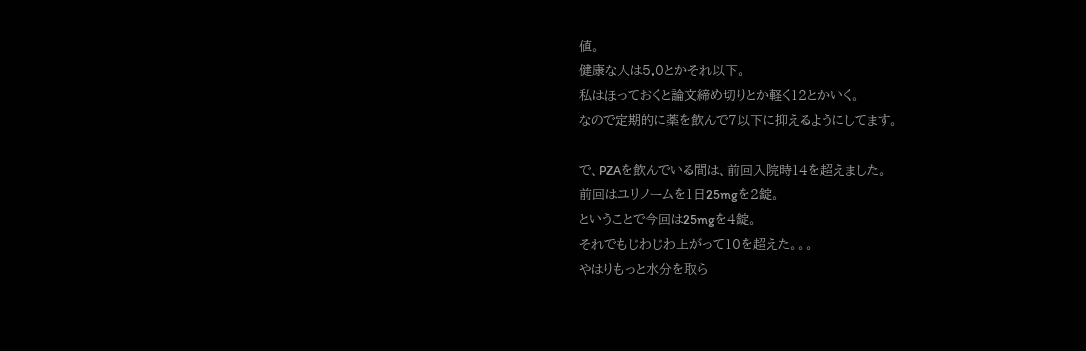値。
健康な人は5.0とかそれ以下。
私はほっておくと論文締め切りとか軽く12とかいく。
なので定期的に薬を飲んで7以下に抑えるようにしてます。

で、PZAを飲んでいる間は、前回入院時14を超えました。
前回はユリノームを1日25mgを2錠。
ということで今回は25mgを4錠。
それでもじわじわ上がって10を超えた。。。
やはりもっと水分を取ら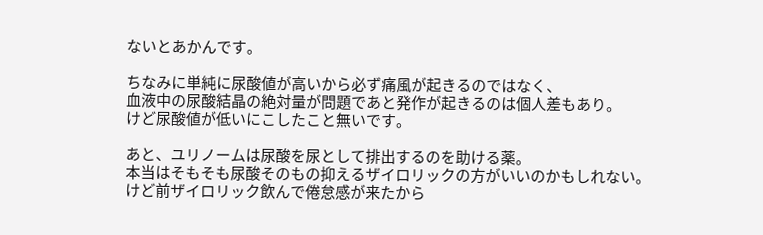ないとあかんです。

ちなみに単純に尿酸値が高いから必ず痛風が起きるのではなく、
血液中の尿酸結晶の絶対量が問題であと発作が起きるのは個人差もあり。
けど尿酸値が低いにこしたこと無いです。

あと、ユリノームは尿酸を尿として排出するのを助ける薬。
本当はそもそも尿酸そのもの抑えるザイロリックの方がいいのかもしれない。
けど前ザイロリック飲んで倦怠感が来たから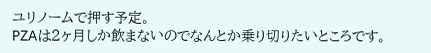ユリノームで押す予定。
PZAは2ヶ月しか飲まないのでなんとか乗り切りたいところです。